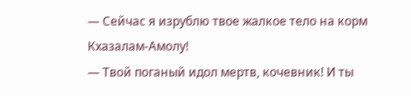— Сейчас я изрублю твое жалкое тело на корм Кхазалам-Амолу!
— Твой поганый идол мертв, кочевник! И ты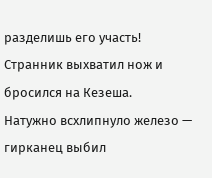разделишь его участь!
Странник выхватил нож и бросился на Кезеша.
Натужно всхлипнуло железо — гирканец выбил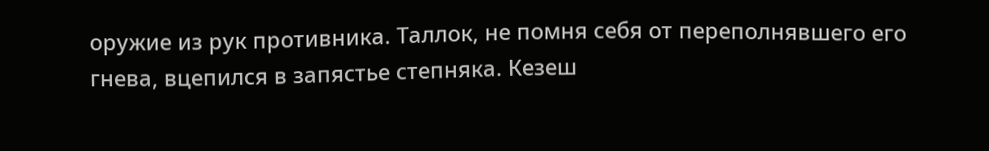оружие из рук противника. Таллок, не помня себя от переполнявшего его гнева, вцепился в запястье степняка. Кезеш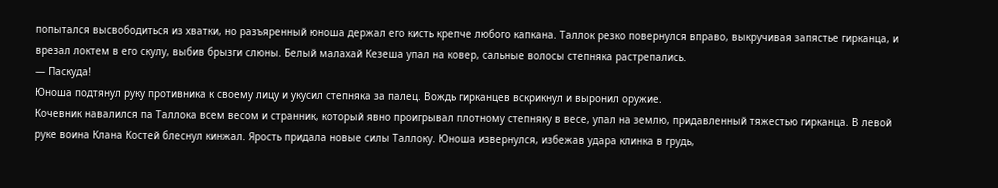попытался высвободиться из хватки, но разъяренный юноша держал его кисть крепче любого капкана. Таллок резко повернулся вправо, выкручивая запястье гирканца, и врезал локтем в его скулу, выбив брызги слюны. Белый малахай Кезеша упал на ковер, сальные волосы степняка растрепались.
— Паскуда!
Юноша подтянул руку противника к своему лицу и укусил степняка за палец. Вождь гирканцев вскрикнул и выронил оружие.
Кочевник навалился па Таллока всем весом и странник, который явно проигрывал плотному степняку в весе, упал на землю, придавленный тяжестью гирканца. В левой руке воина Клана Костей блеснул кинжал. Ярость придала новые силы Таллоку. Юноша извернулся, избежав удара клинка в грудь,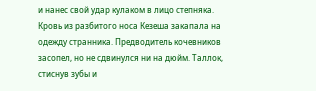и нанес свой удар кулаком в лицо степняка. Кровь из разбитого носа Кезеша закапала на одежду странника. Предводитель кочевников засопел, но не сдвинулся ни на дюйм. Таллок, стиснув зубы и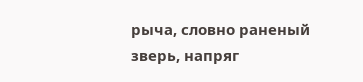рыча, словно раненый зверь, напряг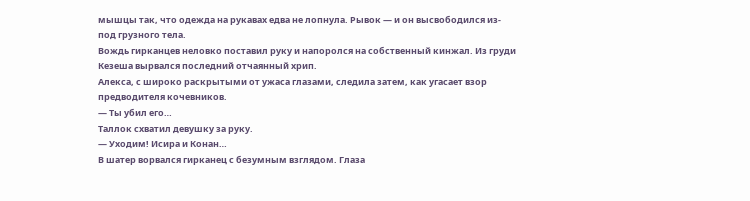мышцы так, что одежда на рукавах едва не лопнула. Рывок — и он высвободился из-под грузного тела.
Вождь гирканцев неловко поставил руку и напоролся на собственный кинжал. Из груди Кезеша вырвался последний отчаянный хрип.
Алекса, с широко раскрытыми от ужаса глазами, следила затем, как угасает взор предводителя кочевников.
— Ты убил его…
Таллок схватил девушку за руку.
— Уходим! Исира и Конан…
В шатер ворвался гирканец с безумным взглядом. Глаза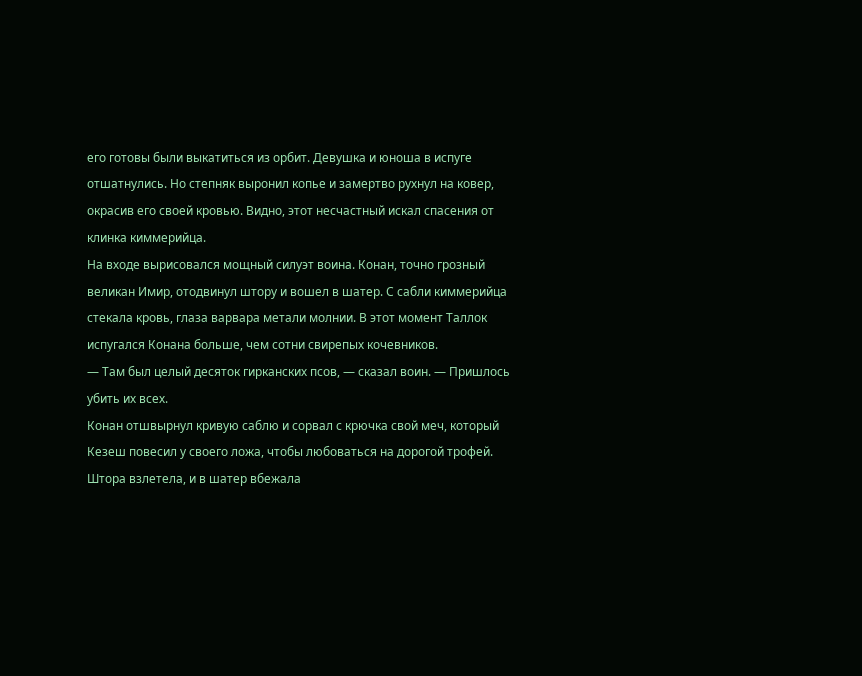его готовы были выкатиться из орбит. Девушка и юноша в испуге отшатнулись. Но степняк выронил копье и замертво рухнул на ковер, окрасив его своей кровью. Видно, этот несчастный искал спасения от клинка киммерийца.
На входе вырисовался мощный силуэт воина. Конан, точно грозный великан Имир, отодвинул штору и вошел в шатер. С сабли киммерийца стекала кровь, глаза варвара метали молнии. В этот момент Таллок испугался Конана больше, чем сотни свирепых кочевников.
— Там был целый десяток гирканских псов, — сказал воин. — Пришлось убить их всех.
Конан отшвырнул кривую саблю и сорвал с крючка свой меч, который Кезеш повесил у своего ложа, чтобы любоваться на дорогой трофей.
Штора взлетела, и в шатер вбежала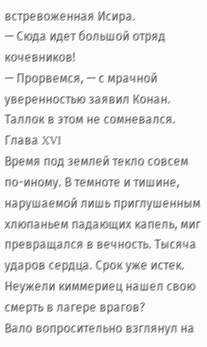встревоженная Исира.
— Сюда идет большой отряд кочевников!
— Прорвемся, — с мрачной уверенностью заявил Конан.
Таллок в этом не сомневался.
Глава XVI
Время под землей текло совсем по-иному. В темноте и тишине, нарушаемой лишь приглушенным хлюпаньем падающих капель, миг превращался в вечность. Тысяча ударов сердца. Срок уже истек. Неужели киммериец нашел свою смерть в лагере врагов?
Вало вопросительно взглянул на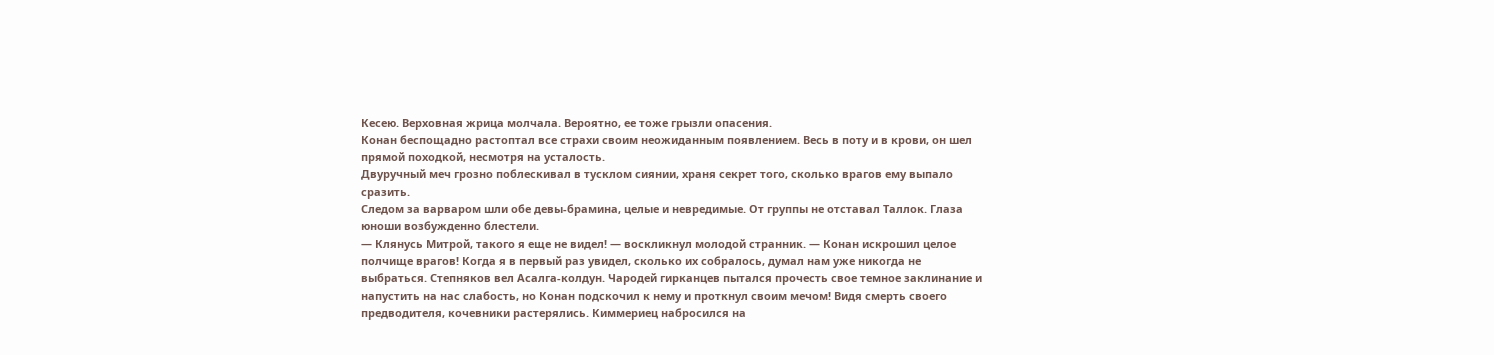Кесею. Верховная жрица молчала. Вероятно, ее тоже грызли опасения.
Конан беспощадно растоптал все страхи своим неожиданным появлением. Весь в поту и в крови, он шел прямой походкой, несмотря на усталость.
Двуручный меч грозно поблескивал в тусклом сиянии, храня секрет того, сколько врагов ему выпало сразить.
Следом за варваром шли обе девы-брамина, целые и невредимые. От группы не отставал Таллок. Глаза юноши возбужденно блестели.
— Клянусь Митрой, такого я еще не видел! — воскликнул молодой странник. — Конан искрошил целое полчище врагов! Когда я в первый раз увидел, сколько их собралось, думал нам уже никогда не выбраться. Степняков вел Асалга-колдун. Чародей гирканцев пытался прочесть свое темное заклинание и напустить на нас слабость, но Конан подскочил к нему и проткнул своим мечом! Видя смерть своего предводителя, кочевники растерялись. Киммериец набросился на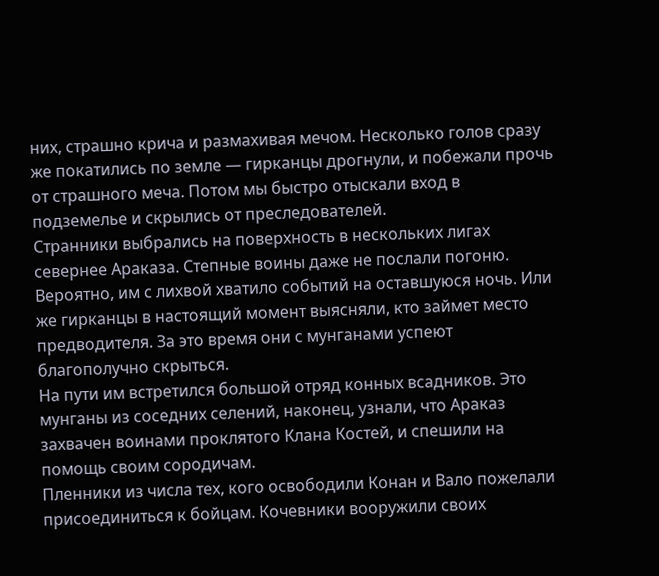них, страшно крича и размахивая мечом. Несколько голов сразу же покатились по земле — гирканцы дрогнули, и побежали прочь от страшного меча. Потом мы быстро отыскали вход в подземелье и скрылись от преследователей.
Странники выбрались на поверхность в нескольких лигах севернее Араказа. Степные воины даже не послали погоню. Вероятно, им с лихвой хватило событий на оставшуюся ночь. Или же гирканцы в настоящий момент выясняли, кто займет место предводителя. За это время они с мунганами успеют благополучно скрыться.
На пути им встретился большой отряд конных всадников. Это мунганы из соседних селений, наконец, узнали, что Араказ захвачен воинами проклятого Клана Костей, и спешили на помощь своим сородичам.
Пленники из числа тех, кого освободили Конан и Вало пожелали присоединиться к бойцам. Кочевники вооружили своих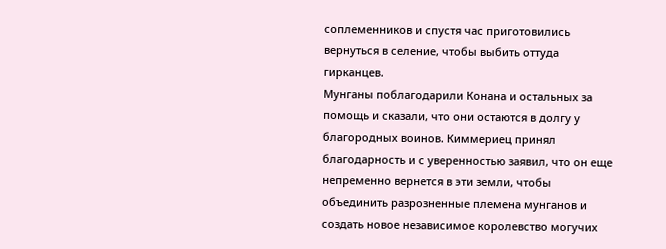соплеменников и спустя час приготовились вернуться в селение, чтобы выбить оттуда гирканцев.
Мунганы поблагодарили Конана и остальных за помощь и сказали, что они остаются в долгу у благородных воинов. Киммериец принял благодарность и с уверенностью заявил, что он еще непременно вернется в эти земли, чтобы объединить разрозненные племена мунганов и создать новое независимое королевство могучих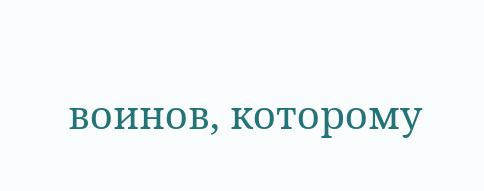воинов, которому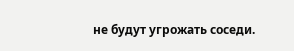не будут угрожать соседи.